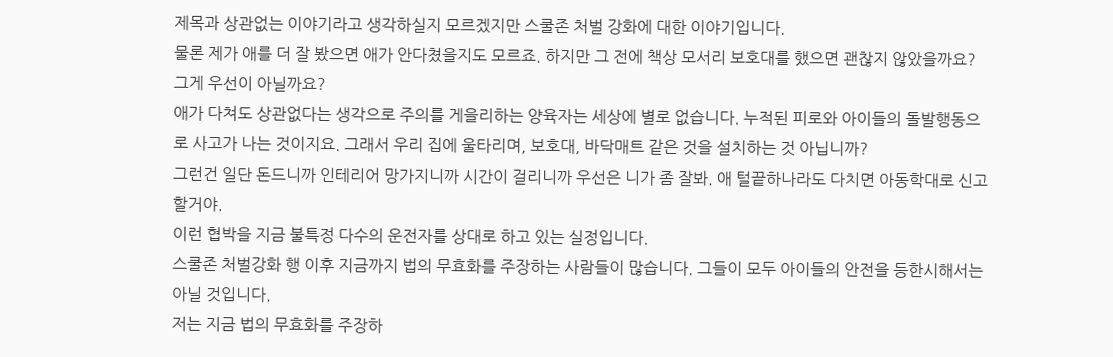제목과 상관없는 이야기라고 생각하실지 모르겠지만 스쿨존 처벌 강화에 대한 이야기입니다.
물론 제가 애를 더 잘 봤으면 애가 안다쳤을지도 모르죠. 하지만 그 전에 책상 모서리 보호대를 했으면 괜찮지 않았을까요? 그게 우선이 아닐까요?
애가 다쳐도 상관없다는 생각으로 주의를 게을리하는 양육자는 세상에 별로 없습니다. 누적된 피로와 아이들의 돌발행동으로 사고가 나는 것이지요. 그래서 우리 집에 울타리며, 보호대, 바닥매트 같은 것을 설치하는 것 아닙니까?
그런건 일단 돈드니까 인테리어 망가지니까 시간이 걸리니까 우선은 니가 좀 잘봐. 애 털끝하나라도 다치면 아동학대로 신고할거야.
이런 협박을 지금 불특정 다수의 운전자를 상대로 하고 있는 실정입니다.
스쿨존 처벌강화 행 이후 지금까지 법의 무효화를 주장하는 사람들이 많습니다. 그들이 모두 아이들의 안전을 등한시해서는 아닐 것입니다.
저는 지금 법의 무효화를 주장하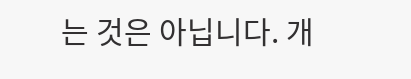는 것은 아닙니다. 개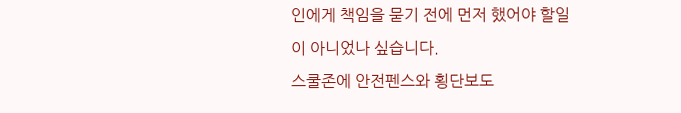인에게 책임을 묻기 전에 먼저 했어야 할일이 아니었나 싶습니다.
스쿨존에 안전펜스와 횡단보도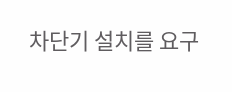차단기 설치를 요구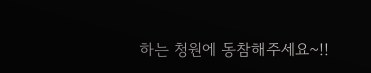하는 청원에 동참해주세요~!!